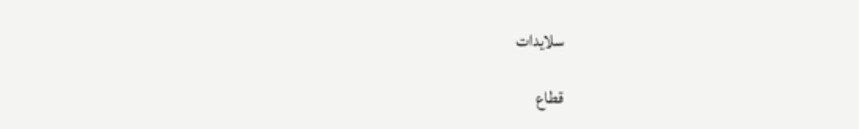سلايدات

قطاع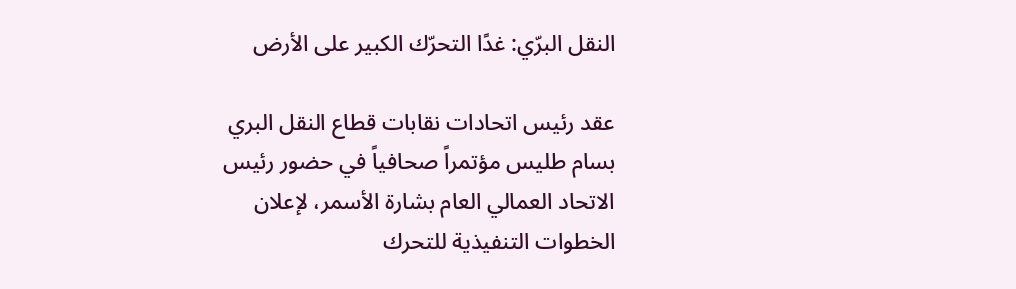النقل البرّي: غدًا التحرّك الكبير على الأرض

عقد رئيس اتحادات نقابات قطاع النقل البري بسام طليس مؤتمراً صحافياً في حضور رئيس الاتحاد العمالي العام بشارة الأسمر، لإعلان الخطوات التنفيذية للتحرك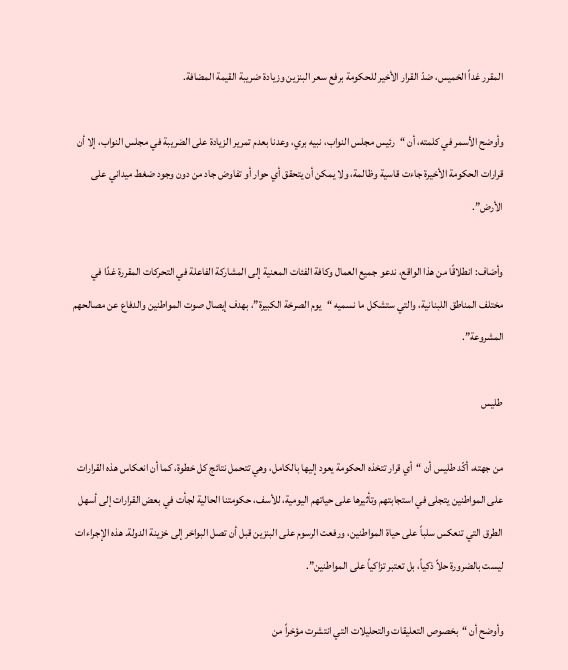المقرر غداً الخميس، ضدّ القرار الأخير للحكومة برفع سعر البنزين وزيادة ضريبة القيمة المضافة.

وأوضح الأسمر في كلمته، أن “رئيس مجلس النواب، نبيه بري، وعدنا بعدم تمرير الزيادة على الضريبة في مجلس النواب، إلا أن قرارات الحكومة الأخيرة جاءت قاسية وظالمة، ولا يمكن أن يتحقق أي حوار أو تفاوض جاد من دون وجود ضغط ميداني على الأرض”.

وأضاف: انطلاقًا من هذا الواقع، ندعو جميع العمال وكافة الفئات المعنية إلى المشاركة الفاعلة في التحركات المقررة غدًا في مختلف المناطق اللبنانية، والتي ستشكل ما نسميه “يوم الصرخة الكبيرة”، بهدف إيصال صوت المواطنين والدفاع عن مصالحهم المشروعة”.

طليس

من جهته، أكّد طليس أن “أي قرار تتخذه الحكومة يعود إليها بالكامل، وهي تتحمل نتائج كل خطوة، كما أن انعكاس هذه القرارات على المواطنين يتجلى في استجابتهم وتأثيرها على حياتهم اليومية، للأسف، حكومتنا الحالية لجأت في بعض القرارات إلى أسهل الطرق التي تنعكس سلباً على حياة المواطنين، ورفعت الرسوم على البنزين قبل أن تصل البواخر إلى خزينة الدولة. هذه الإجراءات ليست بالضرورة حلاً ذكياً، بل تعتبر تزاكياً على المواطنين”.

وأوضح أن “بخصوص التعليقات والتحليلات التي انتشرت مؤخراً من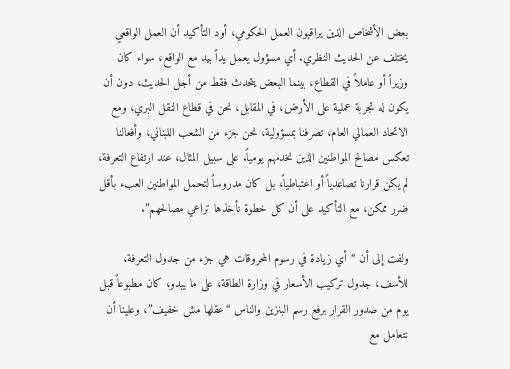بعض الأشخاص الذين يراقبون العمل الحكومي، أود التأكيد أن العمل الواقعي يختلف عن الحديث النظري. أي مسؤول يعمل يداً بيد مع الواقع، سواء كان وزيراً أو عاملاً في القطاع، بينما البعض يتحدث فقط من أجل الحديث، دون أن يكون له تجربة عملية على الأرض، في المقابل، نحن في قطاع النقل البري، ومع الاتحاد العمالي العام، تصرفنا بمسؤولية، نحن جزء من الشعب اللبناني، وأفعالنا تعكس مصالح المواطنين الذين نخدمهم يومياً. على سبيل المثال، عند ارتفاع التعرفة، لم يكن قرارنا تصاعدياً أو اعتباطياً، بل كان مدروساً لتحمل المواطنين العبء بأقل ضرر ممكن، مع التأكيد على أن كل خطوة نأخذها تراعي مصالحهم”.

ولفت إلى أن “أي زيادة في رسوم المحروقات هي جزء من جدول التعرفة، للأسف، جدول تركيب الأسعار في وزارة الطاقة، على ما يبدو، كان مطبوعاً قبل يوم من صدور القرار برفع رسم البنزين والناس “عقلها مش خفيف”، وعلينا أن نتعامل مع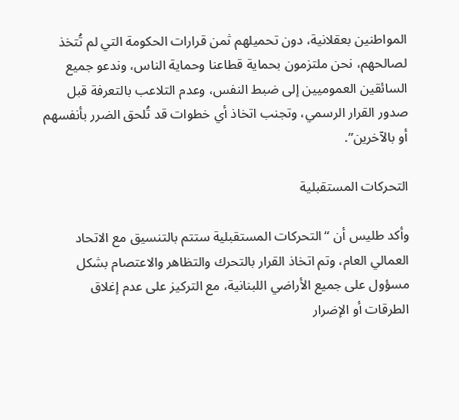المواطنين بعقلانية، دون تحميلهم ثمن قرارات الحكومة التي لم تُتخذ لصالحهم، نحن ملتزمون بحماية قطاعنا وحماية الناس، وندعو جميع السائقين العموميين إلى ضبط النفس، وعدم التلاعب بالتعرفة قبل صدور القرار الرسمي، وتجنب اتخاذ أي خطوات قد تُلحق الضرر بأنفسهم أو بالآخرين”.

التحركات المستقبلية

وأكد طليس أن “التحركات المستقبلية ستتم بالتنسيق مع الاتحاد العمالي العام، وتم اتخاذ القرار بالتحرك والتظاهر والاعتصام بشكل مسؤول على جميع الأراضي اللبنانية، مع التركيز على عدم إغلاق الطرقات أو الإضرار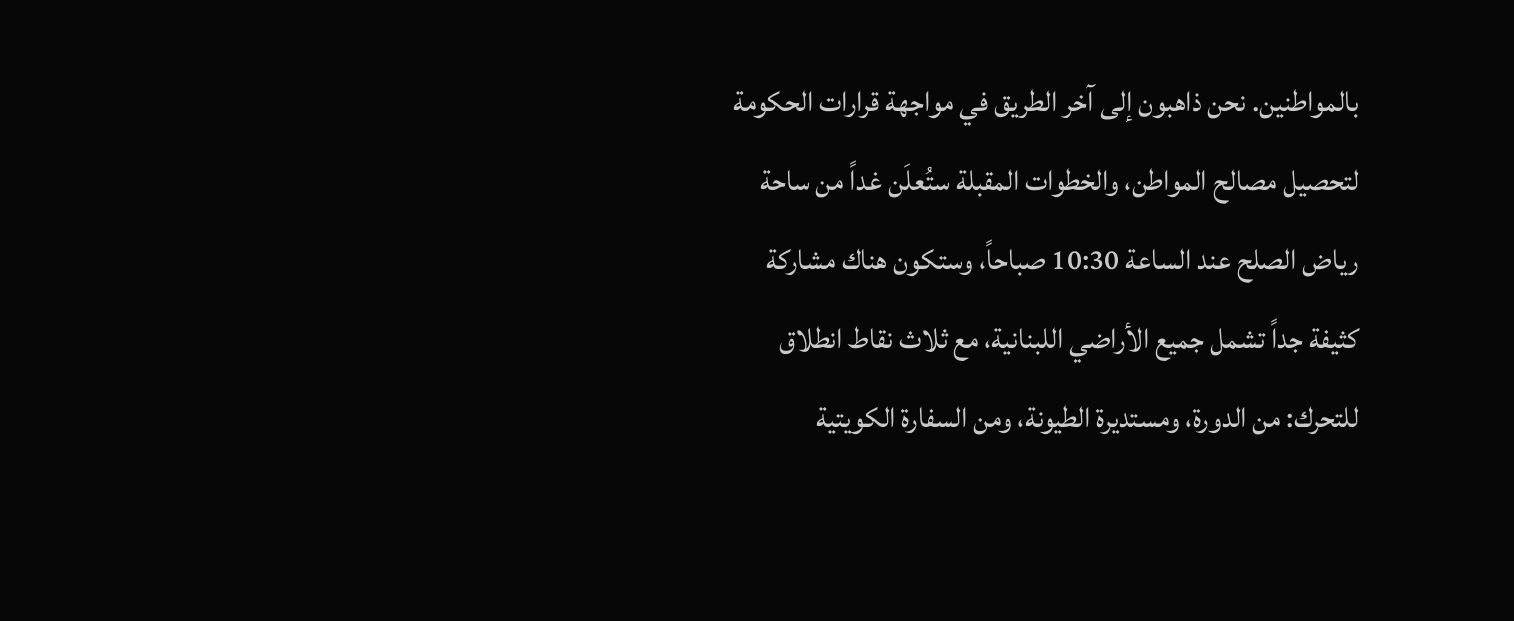بالمواطنين. نحن ذاهبون إلى آخر الطريق في مواجهة قرارات الحكومة لتحصيل مصالح المواطن، والخطوات المقبلة ستُعلَن غداً من ساحة رياض الصلح عند الساعة 10:30 صباحاً، وستكون هناك مشاركة كثيفة جداً تشمل جميع الأراضي اللبنانية، مع ثلاث نقاط انطلاق للتحرك: من الدورة، ومستديرة الطيونة، ومن السفارة الكويتية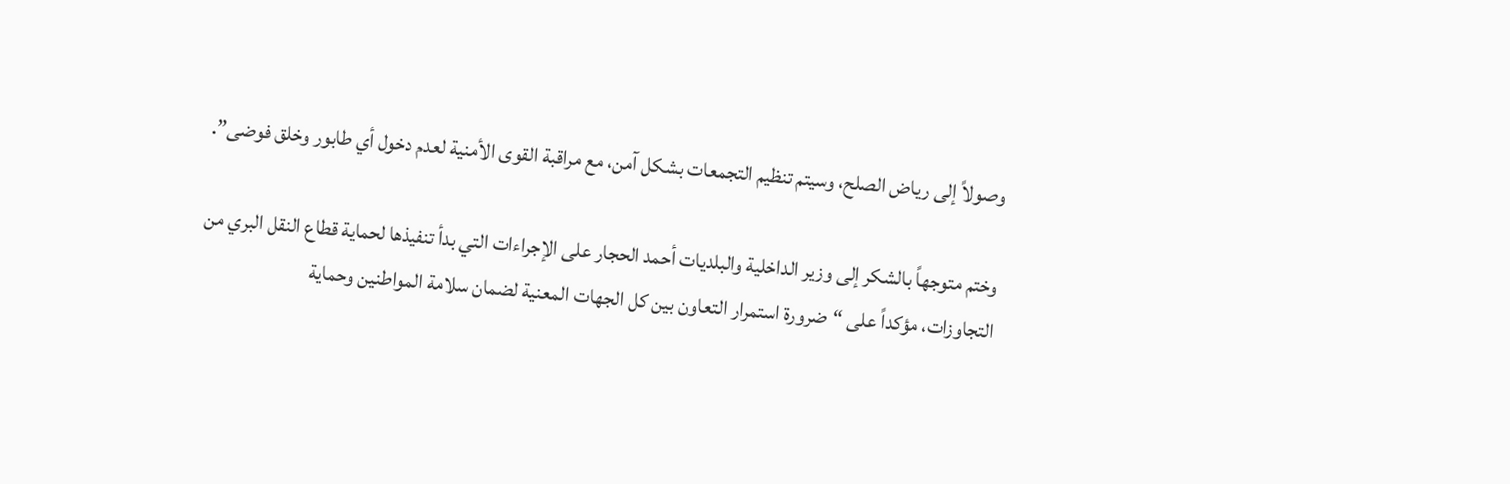وصولاً إلى رياض الصلح، وسيتم تنظيم التجمعات بشكل آمن، مع مراقبة القوى الأمنية لعدم دخول أي طابور وخلق فوضى”.

وختم متوجهاً بالشكر إلى وزير الداخلية والبلديات أحمد الحجار على الإجراءات التي بدأ تنفيذها لحماية قطاع النقل البري من التجاوزات، مؤكداً على “ضرورة استمرار التعاون بين كل الجهات المعنية لضمان سلامة المواطنين وحماية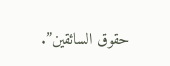حقوق السائقين”.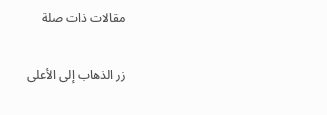مقالات ذات صلة

زر الذهاب إلى الأعلى